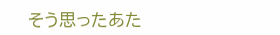そう思ったあた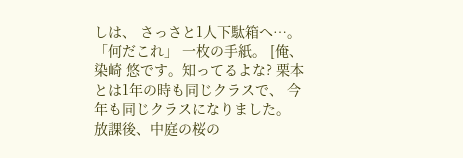しは、 さっさと1人下駄箱へ…。 「何だこれ」 一枚の手紙。 [俺、染崎 悠です。知ってるよな? 栗本とは1年の時も同じクラスで、 今年も同じクラスになりました。 放課後、中庭の桜の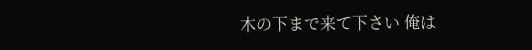木の下まで来て下さい 俺は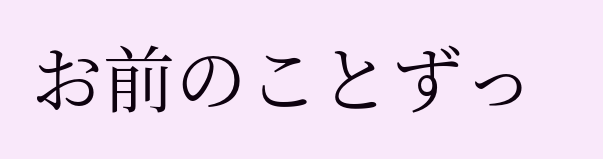お前のことずっ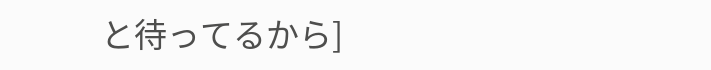と待ってるから]